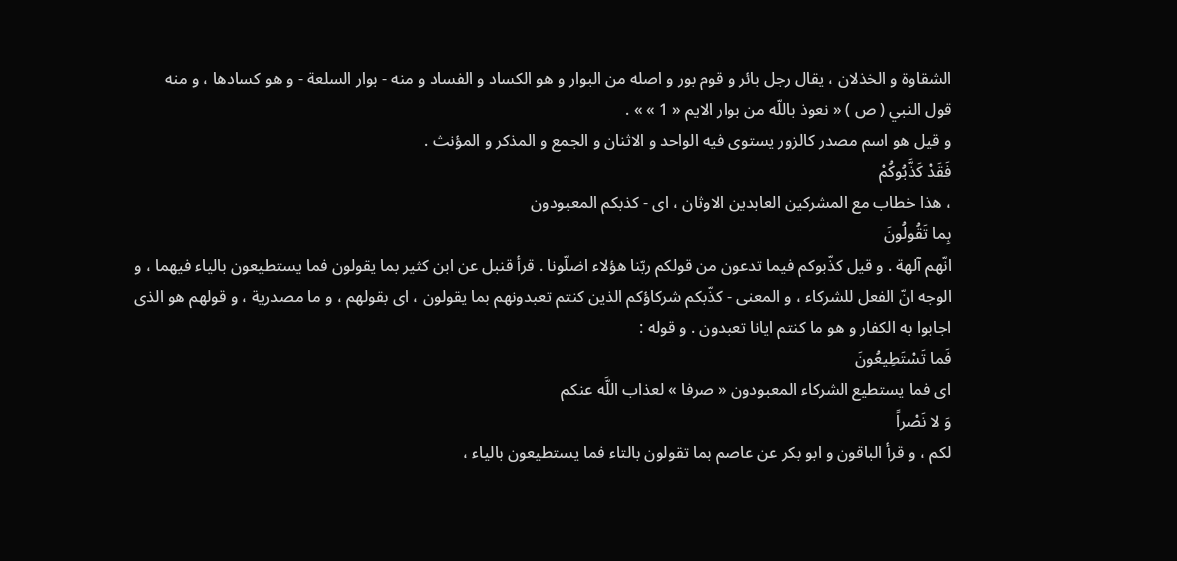الشقاوة و الخذلان ، يقال رجل بائر و قوم بور و اصله من البوار و هو الكساد و الفساد و منه - بوار السلعة - و هو كسادها ، و منه
قول النبي ( ص ) « نعوذ باللّه من بوار الايم « 1 » » .
و قيل هو اسم مصدر كالزور يستوى فيه الواحد و الاثنان و الجمع و المذكر و المؤنث .
فَقَدْ كَذَّبُوكُمْ
، هذا خطاب مع المشركين العابدين الاوثان ، اى - كذبكم المعبودون
بِما تَقُولُونَ
انّهم آلهة . و قيل كذّبوكم فيما تدعون من قولكم ربّنا هؤلاء اضلّونا . قرأ قنبل عن ابن كثير بما يقولون فما يستطيعون بالياء فيهما ، و الوجه انّ الفعل للشركاء ، و المعنى - كذّبكم شركاؤكم الذين كنتم تعبدونهم بما يقولون ، اى بقولهم ، و ما مصدرية ، و قولهم هو الذى اجابوا به الكفار و هو ما كنتم ايانا تعبدون . و قوله :
فَما تَسْتَطِيعُونَ
اى فما يستطيع الشركاء المعبودون « صرفا » لعذاب اللَّه عنكم
وَ لا نَصْراً
لكم ، و قرأ الباقون و ابو بكر عن عاصم بما تقولون بالتاء فما يستطيعون بالياء ،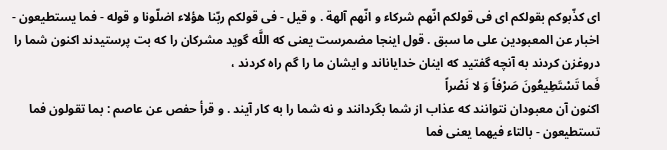اى كذّبوكم بقولكم اى فى قولكم انّهم شركاء و انّهم آلهة . و قيل - فى قولكم ربّنا هؤلاء اضلّونا و قوله - فما يستطيعون - اخبار عن المعبودين على ما سبق . قول اينجا مضمرست يعنى كه اللَّه گويد مشركان را كه بت پرستيدند اكنون شما را دروغزن كردند به آنچه گفتيد كه اينان خداياناند و ايشان ما را گم راه كردند ،
فَما تَسْتَطِيعُونَ صَرْفاً وَ لا نَصْراً
اكنون آن معبودان نتوانند كه عذاب از شما بگردانند و نه شما را به كار آيند . و قرأ حفص عن عاصم : بما تقولون فما تستطيعون - بالتاء فيهما يعنى فما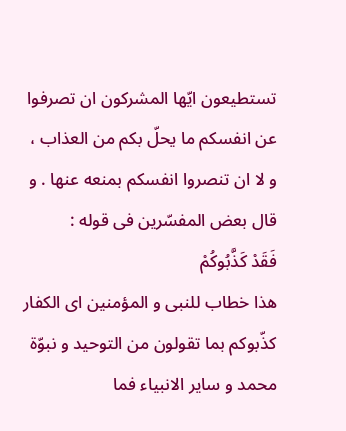تستطيعون ايّها المشركون ان تصرفوا عن انفسكم ما يحلّ بكم من العذاب ، و لا ان تنصروا انفسكم بمنعه عنها . و قال بعض المفسّرين فى قوله :
فَقَدْ كَذَّبُوكُمْ
هذا خطاب للنبى و المؤمنين اى الكفار كذّبوكم بما تقولون من التوحيد و نبوّة محمد و ساير الانبياء فما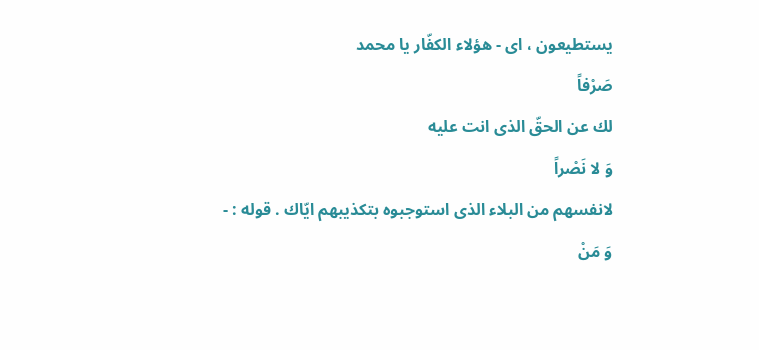يستطيعون ، اى - هؤلاء الكفّار يا محمد
صَرْفاً
لك عن الحقّ الذى انت عليه
وَ لا نَصْراً
لانفسهم من البلاء الذى استوجبوه بتكذيبهم ايّاك . قوله : -
وَ مَنْ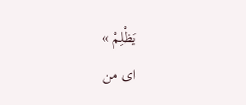يَظْلِمْ »
اى من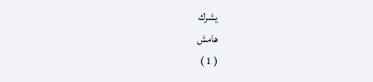يشرك
هامش
( 1 )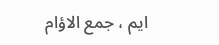ايم ، جمع الاؤام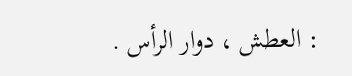: العطش ، دوار الرأس .